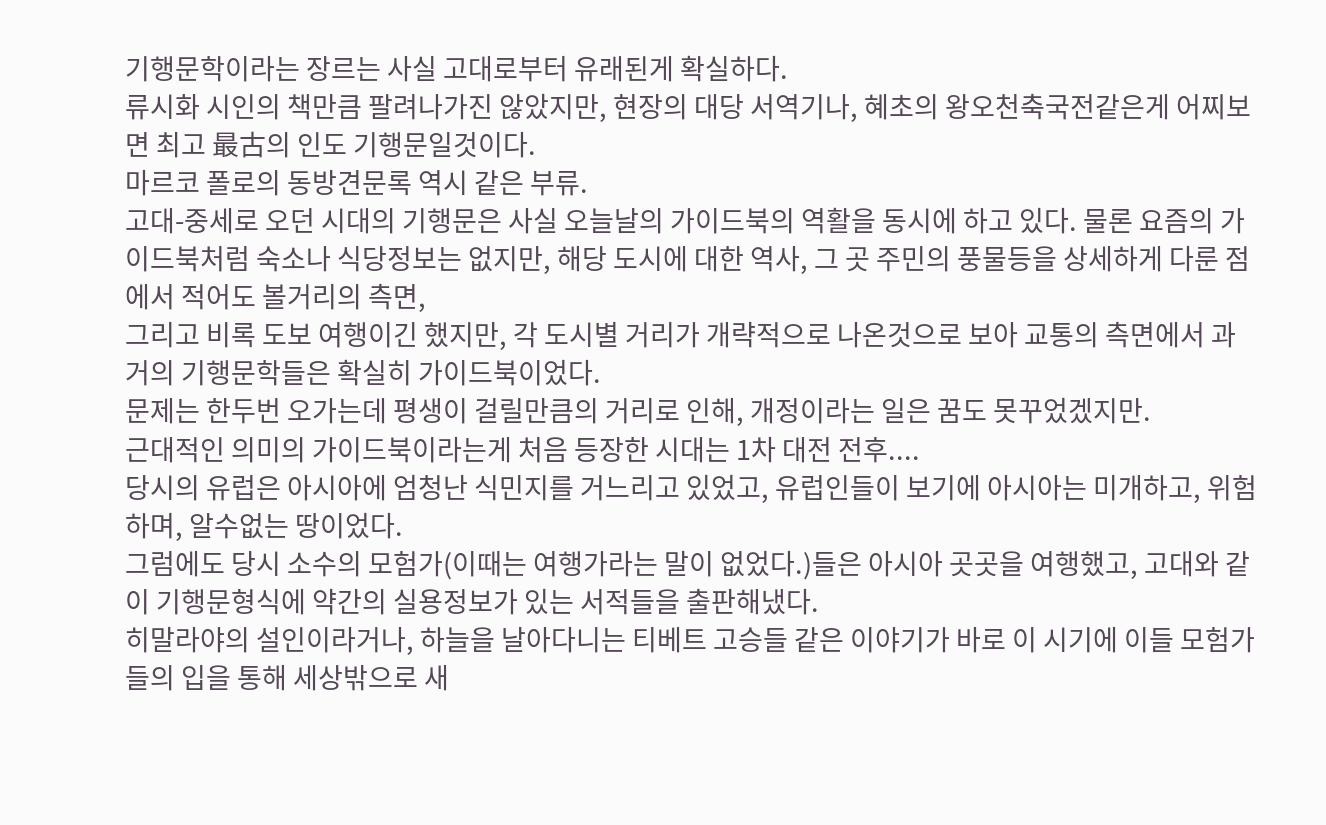기행문학이라는 장르는 사실 고대로부터 유래된게 확실하다.
류시화 시인의 책만큼 팔려나가진 않았지만, 현장의 대당 서역기나, 혜초의 왕오천축국전같은게 어찌보면 최고 最古의 인도 기행문일것이다.
마르코 폴로의 동방견문록 역시 같은 부류.
고대-중세로 오던 시대의 기행문은 사실 오늘날의 가이드북의 역활을 동시에 하고 있다. 물론 요즘의 가이드북처럼 숙소나 식당정보는 없지만, 해당 도시에 대한 역사, 그 곳 주민의 풍물등을 상세하게 다룬 점에서 적어도 볼거리의 측면,
그리고 비록 도보 여행이긴 했지만, 각 도시별 거리가 개략적으로 나온것으로 보아 교통의 측면에서 과거의 기행문학들은 확실히 가이드북이었다.
문제는 한두번 오가는데 평생이 걸릴만큼의 거리로 인해, 개정이라는 일은 꿈도 못꾸었겠지만.
근대적인 의미의 가이드북이라는게 처음 등장한 시대는 1차 대전 전후....
당시의 유럽은 아시아에 엄청난 식민지를 거느리고 있었고, 유럽인들이 보기에 아시아는 미개하고, 위험하며, 알수없는 땅이었다.
그럼에도 당시 소수의 모험가(이때는 여행가라는 말이 없었다.)들은 아시아 곳곳을 여행했고, 고대와 같이 기행문형식에 약간의 실용정보가 있는 서적들을 출판해냈다.
히말라야의 설인이라거나, 하늘을 날아다니는 티베트 고승들 같은 이야기가 바로 이 시기에 이들 모험가들의 입을 통해 세상밖으로 새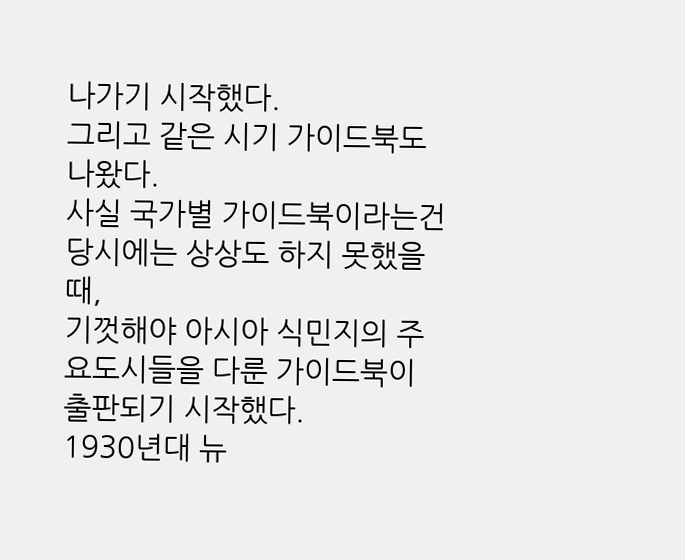나가기 시작했다.
그리고 같은 시기 가이드북도 나왔다.
사실 국가별 가이드북이라는건 당시에는 상상도 하지 못했을때,
기껏해야 아시아 식민지의 주요도시들을 다룬 가이드북이 출판되기 시작했다.
1930년대 뉴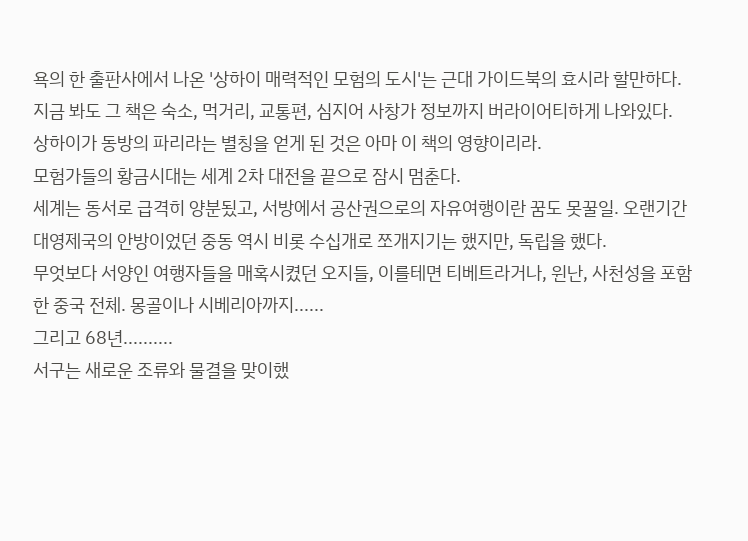욕의 한 출판사에서 나온 '상하이 매력적인 모험의 도시'는 근대 가이드북의 효시라 할만하다.
지금 봐도 그 책은 숙소, 먹거리, 교통편, 심지어 사창가 정보까지 버라이어티하게 나와있다.
상하이가 동방의 파리라는 별칭을 얻게 된 것은 아마 이 책의 영향이리라.
모험가들의 황금시대는 세계 2차 대전을 끝으로 잠시 멈춘다.
세계는 동서로 급격히 양분됬고, 서방에서 공산권으로의 자유여행이란 꿈도 못꿀일. 오랜기간 대영제국의 안방이었던 중동 역시 비롯 수십개로 쪼개지기는 했지만, 독립을 했다.
무엇보다 서양인 여행자들을 매혹시켰던 오지들, 이를테면 티베트라거나, 윈난, 사천성을 포함한 중국 전체. 몽골이나 시베리아까지......
그리고 68년..........
서구는 새로운 조류와 물결을 맞이했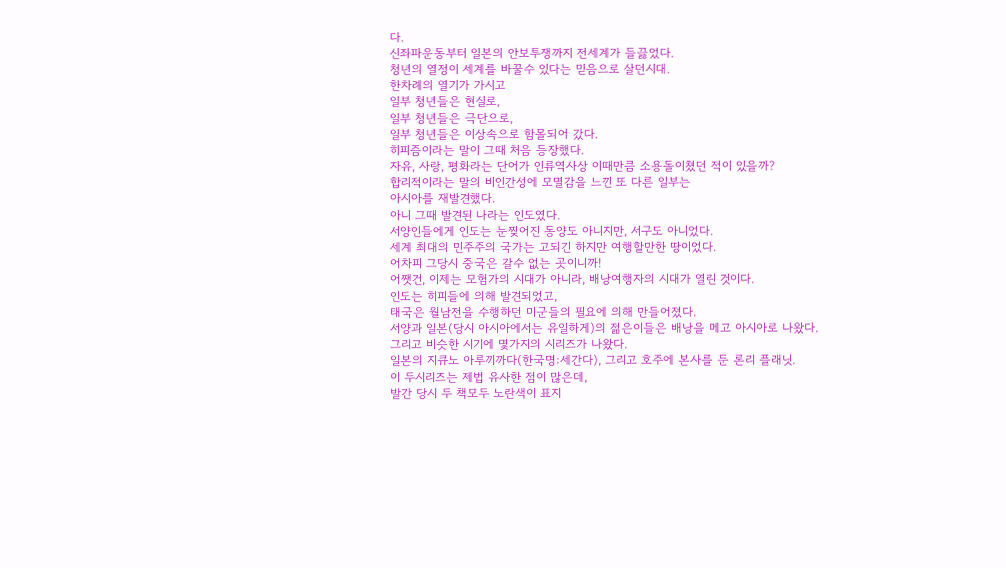다.
신좌파운동부터 일본의 안보투쟁까지 전세계가 들끓었다.
청년의 열정이 세계를 바꿀수 있다는 믿음으로 살던시대.
한차례의 열기가 가시고
일부 청년들은 현실로,
일부 청년들은 극단으로,
일부 청년들은 이상속으로 함몰되어 갔다.
히피즘이라는 말이 그때 처음 등장했다.
자유, 사랑, 평화라는 단어가 인류역사상 이때만큼 소용돌이쳤던 적이 있을까?
합리적이라는 말의 비인간성에 모멸감을 느낀 또 다른 일부는
아시아를 재발견했다.
아니 그때 발견된 나라는 인도였다.
서양인들에게 인도는 눈찢어진 동양도 아니지만, 서구도 아니었다.
세계 최대의 민주주의 국가는 고되긴 하지만 여행할만한 땅이었다.
어차피 그당시 중국은 갈수 없는 곳이니까!
어쨋건, 이제는 모험가의 시대가 아니라, 배낭여행자의 시대가 열린 것이다.
인도는 히피들에 의해 발견되었고,
태국은 월남전을 수행하던 미군들의 필요에 의해 만들어졌다.
서양과 일본(당시 아시아에서는 유일하게)의 젊은이들은 배낭을 메고 아시아로 나왔다.
그리고 비슷한 시기에 몇가지의 시리즈가 나왔다.
일본의 지큐노 아루끼까다(한국명:세간다), 그리고 호주에 본사를 둔 론리 플래닛.
이 두시리즈는 제법 유사한 점이 많은데,
발간 당시 두 책모두 노란색이 표지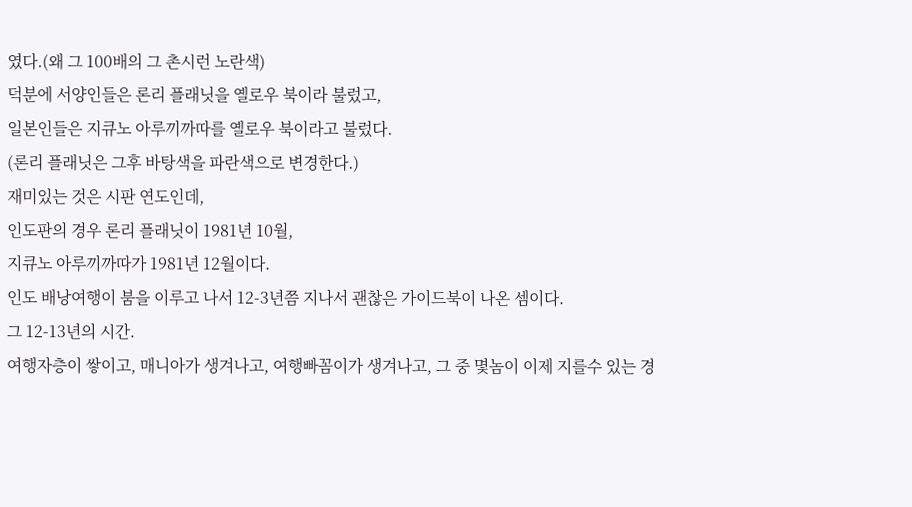였다.(왜 그 100배의 그 촌시런 노란색)
덕분에 서양인들은 론리 플래닛을 옐로우 북이라 불렀고,
일본인들은 지큐노 아루끼까따를 옐로우 북이라고 불렀다.
(론리 플래닛은 그후 바탕색을 파란색으로 변경한다.)
재미있는 것은 시판 연도인데,
인도판의 경우 론리 플래닛이 1981년 10월,
지큐노 아루끼까따가 1981년 12월이다.
인도 배낭여행이 붐을 이루고 나서 12-3년쯤 지나서 괜찮은 가이드북이 나온 셈이다.
그 12-13년의 시간.
여행자층이 쌓이고, 매니아가 생겨나고, 여행빠꼼이가 생겨나고, 그 중 몇놈이 이제 지를수 있는 경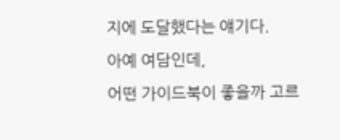지에 도달했다는 얘기다.
아예 여담인데,
어떤 가이드북이 좋을까 고르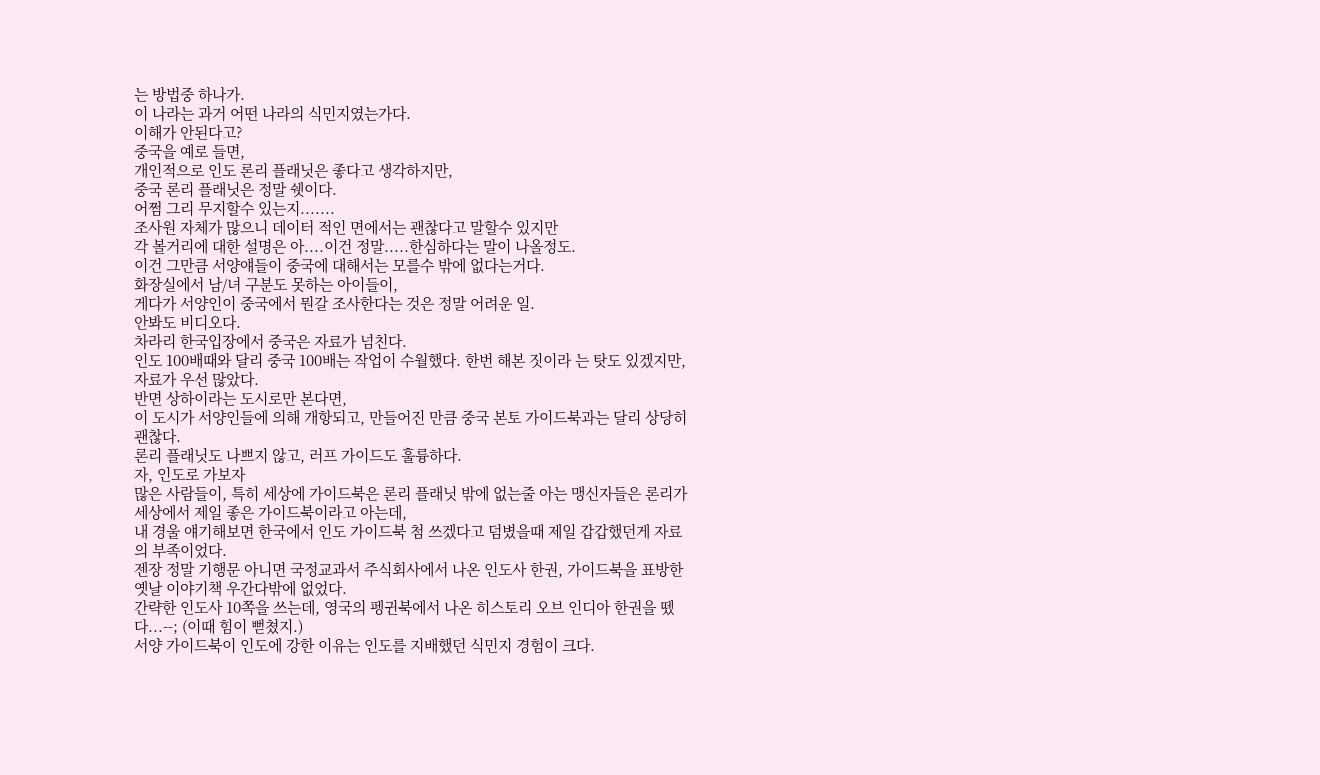는 방법중 하나가.
이 나라는 과거 어떤 나라의 식민지였는가다.
이해가 안된다고?
중국을 예로 들면,
개인적으로 인도 론리 플래닛은 좋다고 생각하지만,
중국 론리 플래닛은 정말 쉣이다.
어쩜 그리 무지할수 있는지.......
조사원 자체가 많으니 데이터 적인 면에서는 괜찮다고 말할수 있지만
각 볼거리에 대한 설명은 아....이건 정말.....한심하다는 말이 나올정도.
이건 그만큼 서양얘들이 중국에 대해서는 모를수 밖에 없다는거다.
화장실에서 남/녀 구분도 못하는 아이들이,
게다가 서양인이 중국에서 뭔갈 조사한다는 것은 정말 어려운 일.
안봐도 비디오다.
차라리 한국입장에서 중국은 자료가 넘친다.
인도 100배때와 달리 중국 100배는 작업이 수월했다. 한번 해본 짓이라 는 탓도 있겠지만, 자료가 우선 많았다.
반면 상하이라는 도시로만 본다면,
이 도시가 서양인들에 의해 개항되고, 만들어진 만큼 중국 본토 가이드북과는 달리 상당히 괜찮다.
론리 플래닛도 나쁘지 않고, 러프 가이드도 훌륭하다.
자, 인도로 가보자
많은 사람들이, 특히 세상에 가이드북은 론리 플래닛 밖에 없는줄 아는 맹신자들은 론리가 세상에서 제일 좋은 가이드북이라고 아는데,
내 경울 얘기해보면 한국에서 인도 가이드북 첨 쓰겠다고 덤볐을때 제일 갑갑했던게 자료의 부족이었다.
젠장 정말 기행문 아니면 국정교과서 주식회사에서 나온 인도사 한권, 가이드북을 표방한 옛날 이야기책 우간다밖에 없었다.
간략한 인도사 10쪽을 쓰는데, 영국의 펭귄북에서 나온 히스토리 오브 인디아 한권을 뗐다...--; (이때 힘이 뻗쳤지.)
서양 가이드북이 인도에 강한 이유는 인도를 지배했던 식민지 경험이 크다.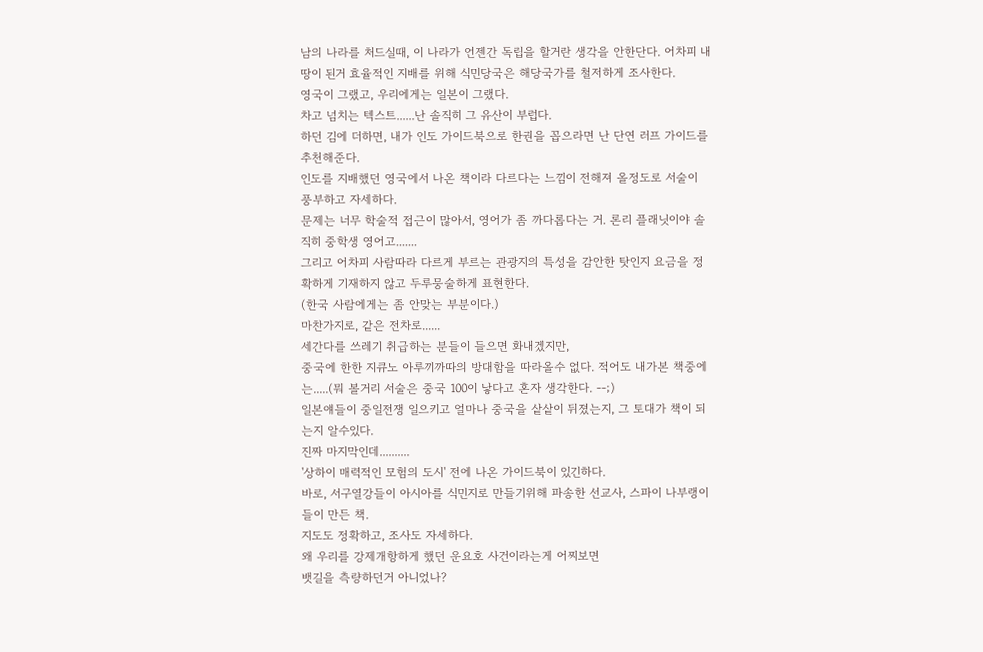남의 나라를 처드실때, 이 나라가 언젠간 독립을 할거란 생각을 안한단다. 어차피 내땅이 된거 효율적인 지배를 위해 식민당국은 해당국가를 철저하게 조사한다.
영국이 그랬고, 우리에게는 일본이 그랬다.
차고 넘치는 텍스트......난 솔직히 그 유산이 부럽다.
하던 김에 더하면, 내가 인도 가이드북으로 한권을 꼽으라면 난 단연 러프 가이드를 추천해준다.
인도를 지배했던 영국에서 나온 책이라 다르다는 느낌이 전해져 올정도로 서술이 풍부하고 자세하다.
문제는 너무 학술적 접근이 많아서, 영어가 좀 까다롭다는 거. 론리 플래닛이야 솔직히 중학생 영어고.......
그리고 어차피 사람따라 다르게 부르는 관광지의 특성을 감안한 탓인지 요금을 정확하게 기재하지 않고 두루뭉술하게 표현한다.
(한국 사람에게는 좀 안맞는 부분이다.)
마찬가지로, 같은 전차로......
세간다를 쓰레기 취급하는 분들이 들으면 화내겠지만,
중국에 한한 지큐노 아루끼까따의 방대함을 따라올수 없다. 적어도 내가본 책중에는.....(뭐 볼거리 서술은 중국 100이 낳다고 혼자 생각한다. --;)
일본얘들이 중일전쟁 일으키고 얼마나 중국을 샅샅이 뒤졌는지, 그 토대가 책이 되는지 알수있다.
진짜 마지막인데..........
'상하이 매력적인 모험의 도시' 전에 나온 가이드북이 있긴하다.
바로, 서구열강들이 아시아를 식민지로 만들기위해 파송한 선교사, 스파이 나부랭이 들이 만든 책.
지도도 정확하고, 조사도 자세하다.
왜 우리를 강제개항하게 했던 운요호 사건이라는게 어찌보면
뱃길을 측량하던거 아니었나?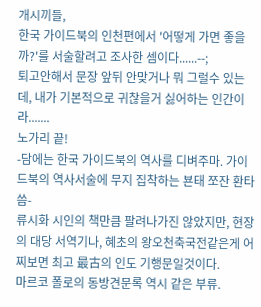개시끼들,
한국 가이드북의 인천편에서 '어떻게 가면 좋을까?'를 서술할려고 조사한 셈이다......--;
퇴고안해서 문장 앞뒤 안맞거나 뭐 그럴수 있는데, 내가 기본적으로 귀찮을거 싫어하는 인간이라.......
노가리 끝!
-담에는 한국 가이드북의 역사를 디벼주마. 가이드북의 역사서술에 무지 집착하는 뵨태 쪼잔 환타 씀-
류시화 시인의 책만큼 팔려나가진 않았지만, 현장의 대당 서역기나, 혜초의 왕오천축국전같은게 어찌보면 최고 最古의 인도 기행문일것이다.
마르코 폴로의 동방견문록 역시 같은 부류.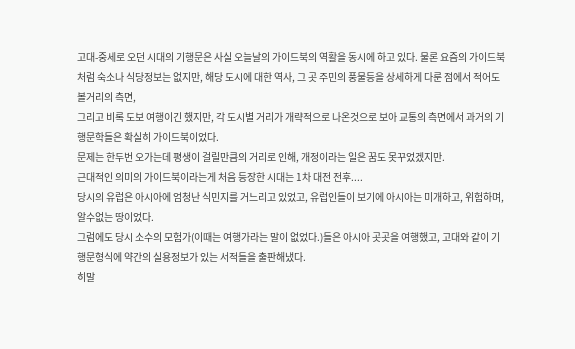고대-중세로 오던 시대의 기행문은 사실 오늘날의 가이드북의 역활을 동시에 하고 있다. 물론 요즘의 가이드북처럼 숙소나 식당정보는 없지만, 해당 도시에 대한 역사, 그 곳 주민의 풍물등을 상세하게 다룬 점에서 적어도 볼거리의 측면,
그리고 비록 도보 여행이긴 했지만, 각 도시별 거리가 개략적으로 나온것으로 보아 교통의 측면에서 과거의 기행문학들은 확실히 가이드북이었다.
문제는 한두번 오가는데 평생이 걸릴만큼의 거리로 인해, 개정이라는 일은 꿈도 못꾸었겠지만.
근대적인 의미의 가이드북이라는게 처음 등장한 시대는 1차 대전 전후....
당시의 유럽은 아시아에 엄청난 식민지를 거느리고 있었고, 유럽인들이 보기에 아시아는 미개하고, 위험하며, 알수없는 땅이었다.
그럼에도 당시 소수의 모험가(이때는 여행가라는 말이 없었다.)들은 아시아 곳곳을 여행했고, 고대와 같이 기행문형식에 약간의 실용정보가 있는 서적들을 출판해냈다.
히말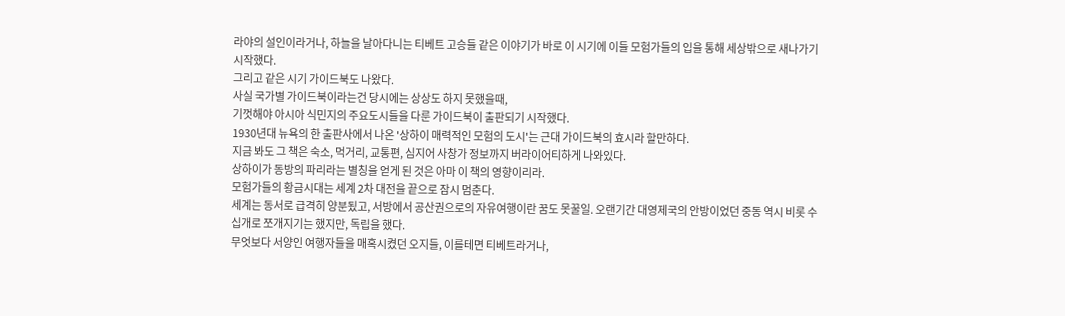라야의 설인이라거나, 하늘을 날아다니는 티베트 고승들 같은 이야기가 바로 이 시기에 이들 모험가들의 입을 통해 세상밖으로 새나가기 시작했다.
그리고 같은 시기 가이드북도 나왔다.
사실 국가별 가이드북이라는건 당시에는 상상도 하지 못했을때,
기껏해야 아시아 식민지의 주요도시들을 다룬 가이드북이 출판되기 시작했다.
1930년대 뉴욕의 한 출판사에서 나온 '상하이 매력적인 모험의 도시'는 근대 가이드북의 효시라 할만하다.
지금 봐도 그 책은 숙소, 먹거리, 교통편, 심지어 사창가 정보까지 버라이어티하게 나와있다.
상하이가 동방의 파리라는 별칭을 얻게 된 것은 아마 이 책의 영향이리라.
모험가들의 황금시대는 세계 2차 대전을 끝으로 잠시 멈춘다.
세계는 동서로 급격히 양분됬고, 서방에서 공산권으로의 자유여행이란 꿈도 못꿀일. 오랜기간 대영제국의 안방이었던 중동 역시 비롯 수십개로 쪼개지기는 했지만, 독립을 했다.
무엇보다 서양인 여행자들을 매혹시켰던 오지들, 이를테면 티베트라거나,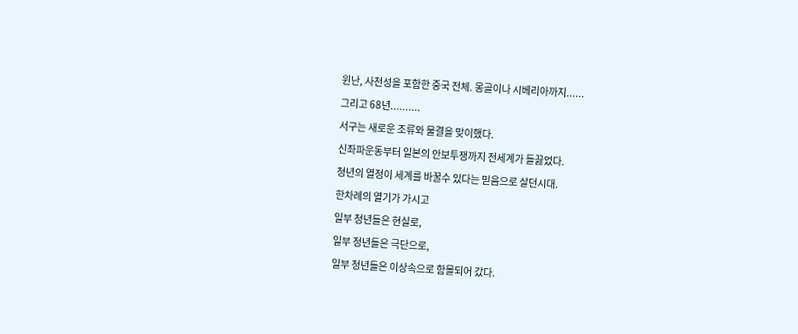윈난, 사천성을 포함한 중국 전체. 몽골이나 시베리아까지......
그리고 68년..........
서구는 새로운 조류와 물결을 맞이했다.
신좌파운동부터 일본의 안보투쟁까지 전세계가 들끓었다.
청년의 열정이 세계를 바꿀수 있다는 믿음으로 살던시대.
한차례의 열기가 가시고
일부 청년들은 현실로,
일부 청년들은 극단으로,
일부 청년들은 이상속으로 함몰되어 갔다.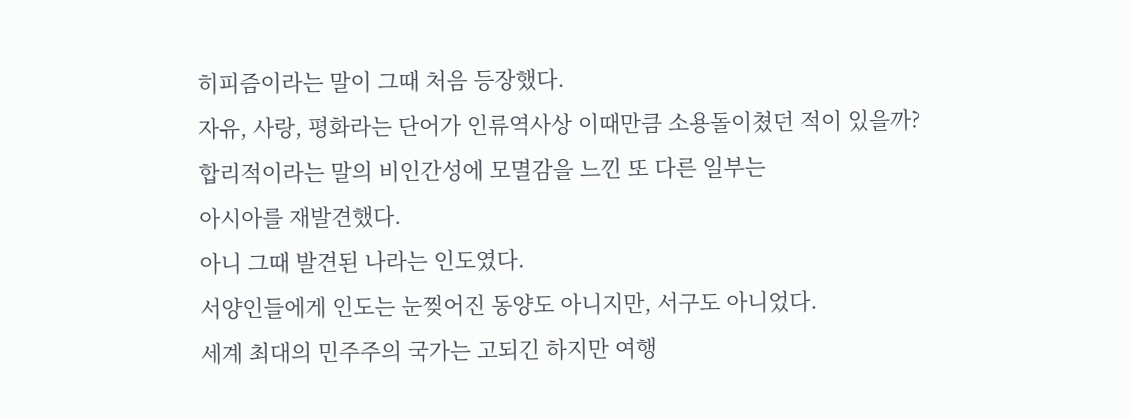히피즘이라는 말이 그때 처음 등장했다.
자유, 사랑, 평화라는 단어가 인류역사상 이때만큼 소용돌이쳤던 적이 있을까?
합리적이라는 말의 비인간성에 모멸감을 느낀 또 다른 일부는
아시아를 재발견했다.
아니 그때 발견된 나라는 인도였다.
서양인들에게 인도는 눈찢어진 동양도 아니지만, 서구도 아니었다.
세계 최대의 민주주의 국가는 고되긴 하지만 여행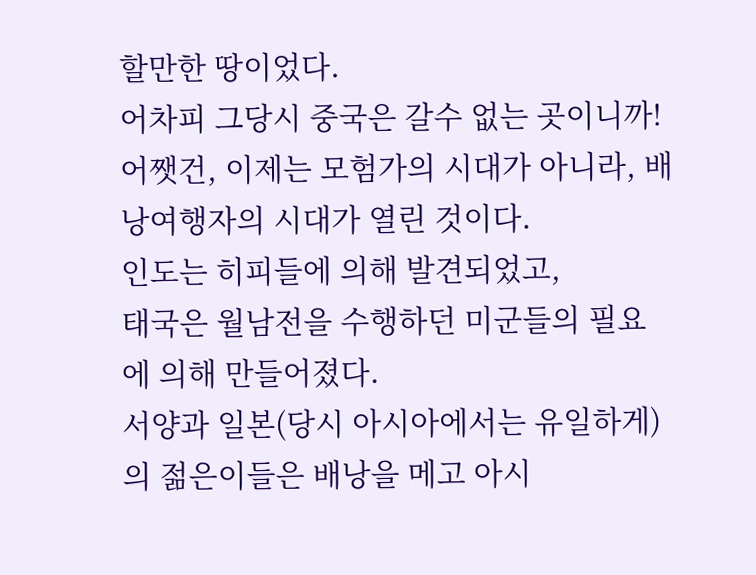할만한 땅이었다.
어차피 그당시 중국은 갈수 없는 곳이니까!
어쨋건, 이제는 모험가의 시대가 아니라, 배낭여행자의 시대가 열린 것이다.
인도는 히피들에 의해 발견되었고,
태국은 월남전을 수행하던 미군들의 필요에 의해 만들어졌다.
서양과 일본(당시 아시아에서는 유일하게)의 젊은이들은 배낭을 메고 아시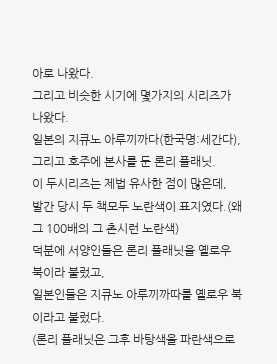아로 나왔다.
그리고 비슷한 시기에 몇가지의 시리즈가 나왔다.
일본의 지큐노 아루끼까다(한국명:세간다), 그리고 호주에 본사를 둔 론리 플래닛.
이 두시리즈는 제법 유사한 점이 많은데,
발간 당시 두 책모두 노란색이 표지였다.(왜 그 100배의 그 촌시런 노란색)
덕분에 서양인들은 론리 플래닛을 옐로우 북이라 불렀고,
일본인들은 지큐노 아루끼까따를 옐로우 북이라고 불렀다.
(론리 플래닛은 그후 바탕색을 파란색으로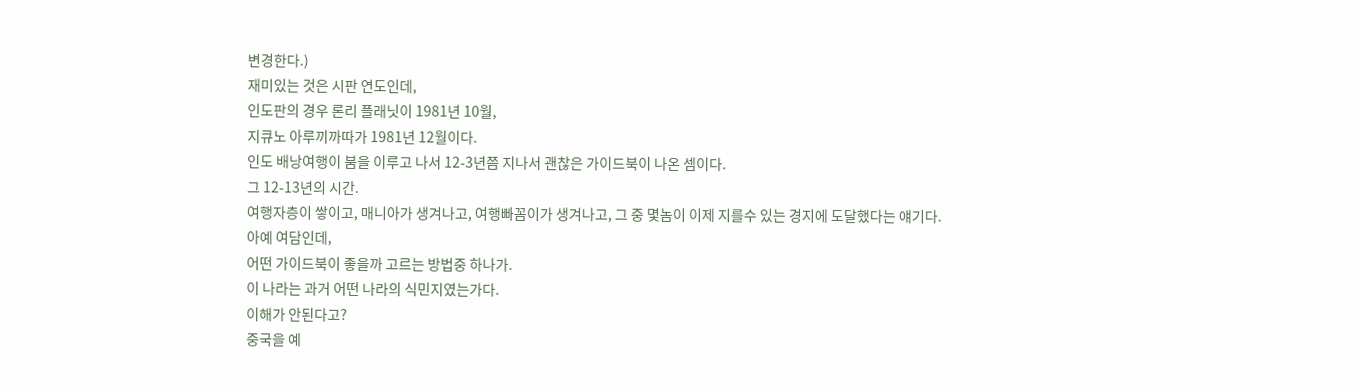변경한다.)
재미있는 것은 시판 연도인데,
인도판의 경우 론리 플래닛이 1981년 10월,
지큐노 아루끼까따가 1981년 12월이다.
인도 배낭여행이 붐을 이루고 나서 12-3년쯤 지나서 괜찮은 가이드북이 나온 셈이다.
그 12-13년의 시간.
여행자층이 쌓이고, 매니아가 생겨나고, 여행빠꼼이가 생겨나고, 그 중 몇놈이 이제 지를수 있는 경지에 도달했다는 얘기다.
아예 여담인데,
어떤 가이드북이 좋을까 고르는 방법중 하나가.
이 나라는 과거 어떤 나라의 식민지였는가다.
이해가 안된다고?
중국을 예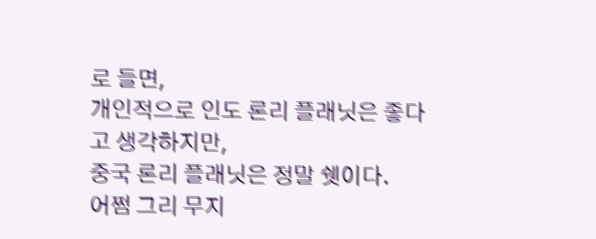로 들면,
개인적으로 인도 론리 플래닛은 좋다고 생각하지만,
중국 론리 플래닛은 정말 쉣이다.
어쩜 그리 무지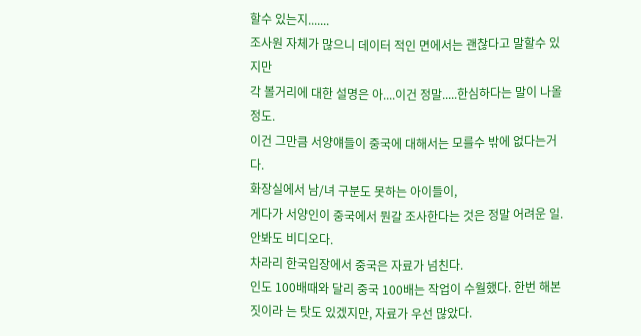할수 있는지.......
조사원 자체가 많으니 데이터 적인 면에서는 괜찮다고 말할수 있지만
각 볼거리에 대한 설명은 아....이건 정말.....한심하다는 말이 나올정도.
이건 그만큼 서양얘들이 중국에 대해서는 모를수 밖에 없다는거다.
화장실에서 남/녀 구분도 못하는 아이들이,
게다가 서양인이 중국에서 뭔갈 조사한다는 것은 정말 어려운 일.
안봐도 비디오다.
차라리 한국입장에서 중국은 자료가 넘친다.
인도 100배때와 달리 중국 100배는 작업이 수월했다. 한번 해본 짓이라 는 탓도 있겠지만, 자료가 우선 많았다.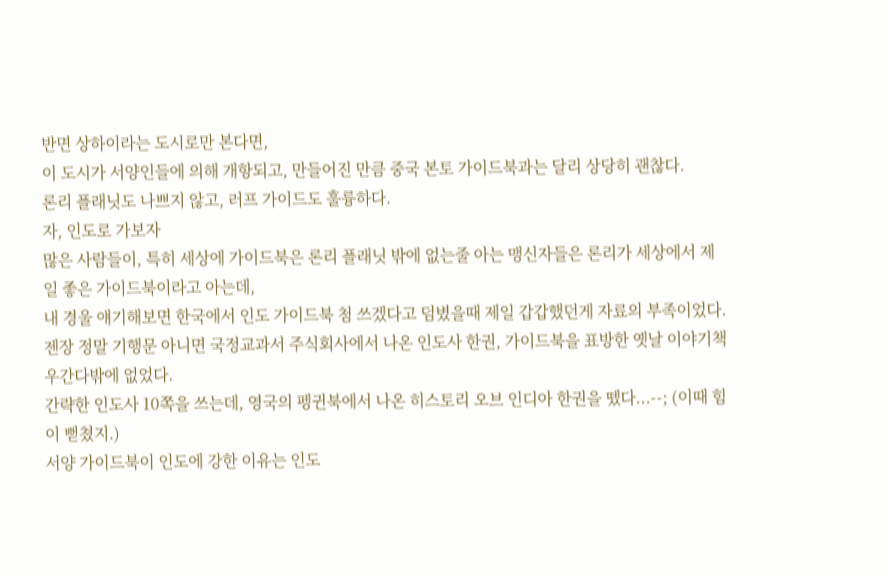반면 상하이라는 도시로만 본다면,
이 도시가 서양인들에 의해 개항되고, 만들어진 만큼 중국 본토 가이드북과는 달리 상당히 괜찮다.
론리 플래닛도 나쁘지 않고, 러프 가이드도 훌륭하다.
자, 인도로 가보자
많은 사람들이, 특히 세상에 가이드북은 론리 플래닛 밖에 없는줄 아는 맹신자들은 론리가 세상에서 제일 좋은 가이드북이라고 아는데,
내 경울 얘기해보면 한국에서 인도 가이드북 첨 쓰겠다고 덤볐을때 제일 갑갑했던게 자료의 부족이었다.
젠장 정말 기행문 아니면 국정교과서 주식회사에서 나온 인도사 한권, 가이드북을 표방한 옛날 이야기책 우간다밖에 없었다.
간략한 인도사 10쪽을 쓰는데, 영국의 펭귄북에서 나온 히스토리 오브 인디아 한권을 뗐다...--; (이때 힘이 뻗쳤지.)
서양 가이드북이 인도에 강한 이유는 인도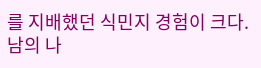를 지배했던 식민지 경험이 크다. 남의 나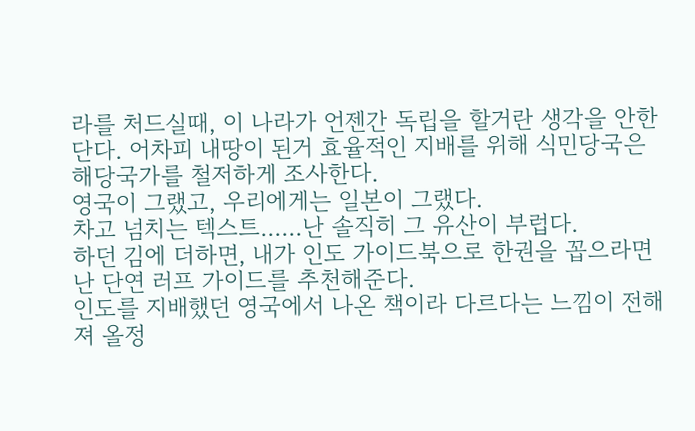라를 처드실때, 이 나라가 언젠간 독립을 할거란 생각을 안한단다. 어차피 내땅이 된거 효율적인 지배를 위해 식민당국은 해당국가를 철저하게 조사한다.
영국이 그랬고, 우리에게는 일본이 그랬다.
차고 넘치는 텍스트......난 솔직히 그 유산이 부럽다.
하던 김에 더하면, 내가 인도 가이드북으로 한권을 꼽으라면 난 단연 러프 가이드를 추천해준다.
인도를 지배했던 영국에서 나온 책이라 다르다는 느낌이 전해져 올정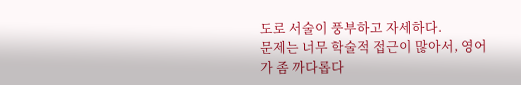도로 서술이 풍부하고 자세하다.
문제는 너무 학술적 접근이 많아서, 영어가 좀 까다롭다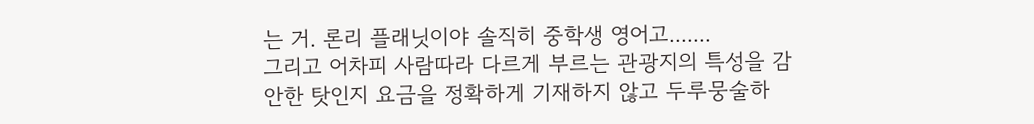는 거. 론리 플래닛이야 솔직히 중학생 영어고.......
그리고 어차피 사람따라 다르게 부르는 관광지의 특성을 감안한 탓인지 요금을 정확하게 기재하지 않고 두루뭉술하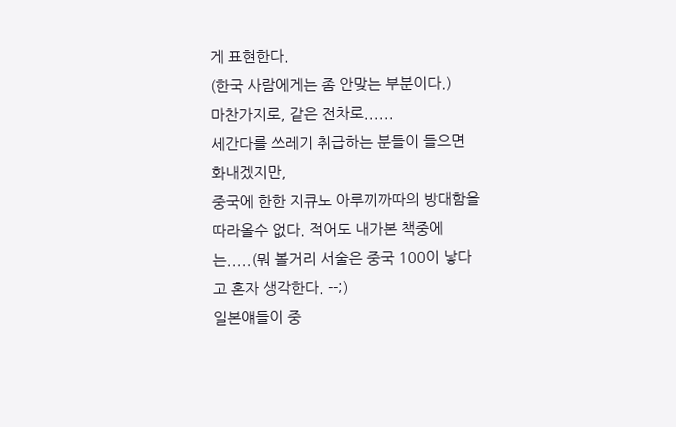게 표현한다.
(한국 사람에게는 좀 안맞는 부분이다.)
마찬가지로, 같은 전차로......
세간다를 쓰레기 취급하는 분들이 들으면 화내겠지만,
중국에 한한 지큐노 아루끼까따의 방대함을 따라올수 없다. 적어도 내가본 책중에는.....(뭐 볼거리 서술은 중국 100이 낳다고 혼자 생각한다. --;)
일본얘들이 중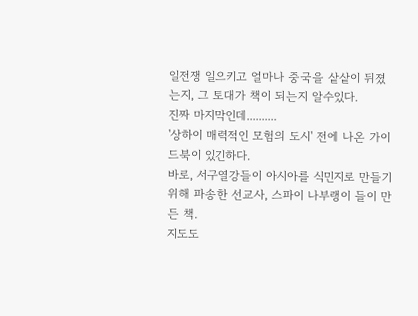일전쟁 일으키고 얼마나 중국을 샅샅이 뒤졌는지, 그 토대가 책이 되는지 알수있다.
진짜 마지막인데..........
'상하이 매력적인 모험의 도시' 전에 나온 가이드북이 있긴하다.
바로, 서구열강들이 아시아를 식민지로 만들기위해 파송한 선교사, 스파이 나부랭이 들이 만든 책.
지도도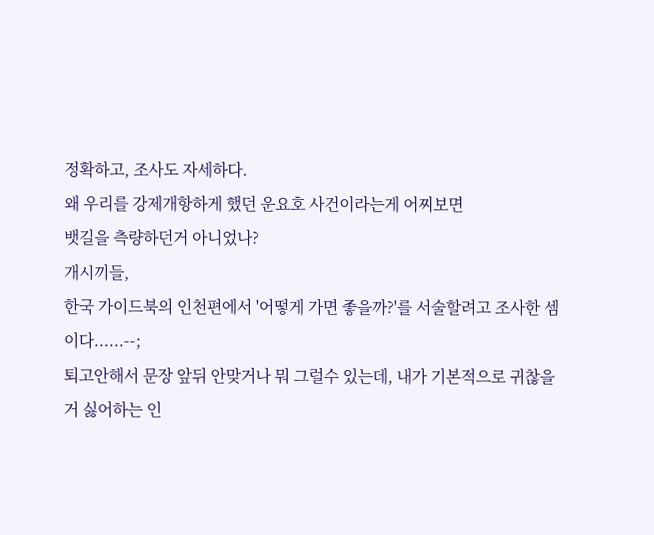정확하고, 조사도 자세하다.
왜 우리를 강제개항하게 했던 운요호 사건이라는게 어찌보면
뱃길을 측량하던거 아니었나?
개시끼들,
한국 가이드북의 인천편에서 '어떻게 가면 좋을까?'를 서술할려고 조사한 셈이다......--;
퇴고안해서 문장 앞뒤 안맞거나 뭐 그럴수 있는데, 내가 기본적으로 귀찮을거 싫어하는 인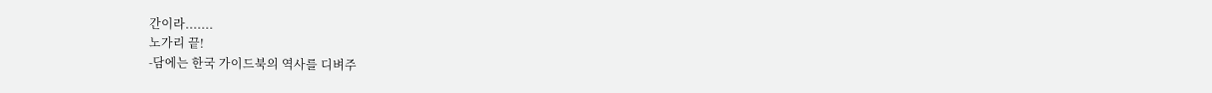간이라.......
노가리 끝!
-담에는 한국 가이드북의 역사를 디벼주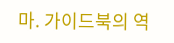마. 가이드북의 역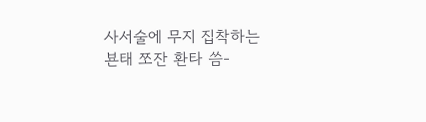사서술에 무지 집착하는 뵨태 쪼잔 환타 씀-